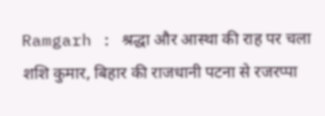Ramgarh : श्रद्धा और आस्था की राह पर चला शशि कुमार, बिहार की राजधानी पटना से रजरप्पा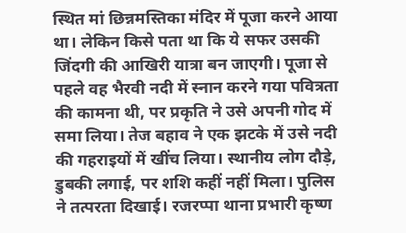स्थित मां छिन्नमस्तिका मंदिर में पूजा करने आया था। लेकिन किसे पता था कि ये सफर उसकी जिंदगी की आखिरी यात्रा बन जाएगी। पूजा से पहले वह भैरवी नदी में स्नान करने गया पवित्रता की कामना थी, पर प्रकृति ने उसे अपनी गोद में समा लिया। तेज बहाव ने एक झटके में उसे नदी की गहराइयों में खींच लिया। स्थानीय लोग दौड़े, डुबकी लगाई, पर शशि कहीं नहीं मिला। पुलिस ने तत्परता दिखाई। रजरप्पा थाना प्रभारी कृष्ण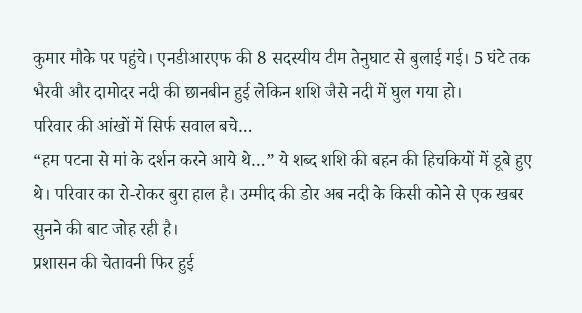कुमार मौके पर पहुंचे। एनडीआरएफ की 8 सदस्यीय टीम तेनुघाट से बुलाई गई। 5 घंटे तक भैरवी और दामोदर नदी की छानबीन हुई लेकिन शशि जैसे नदी में घुल गया हो।
परिवार की आंखों में सिर्फ सवाल बचे…
“हम पटना से मां के दर्शन करने आये थे…” ये शब्द शशि की बहन की हिचकियों में डूबे हुए थे। परिवार का रो-रोकर बुरा हाल है। उम्मीद की डोर अब नदी के किसी कोने से एक खबर सुनने की बाट जोह रही है।
प्रशासन की चेतावनी फिर हुई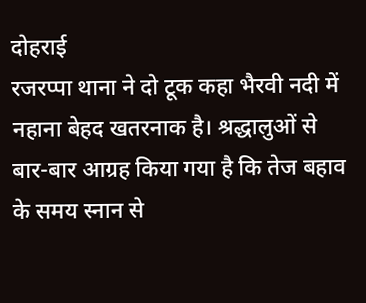दोहराई
रजरप्पा थाना ने दो टूक कहा भैरवी नदी में नहाना बेहद खतरनाक है। श्रद्धालुओं से बार-बार आग्रह किया गया है कि तेज बहाव के समय स्नान से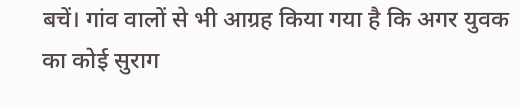बचें। गांव वालों से भी आग्रह किया गया है कि अगर युवक का कोई सुराग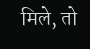मिले, तो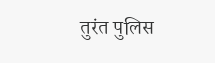तुरंत पुलिस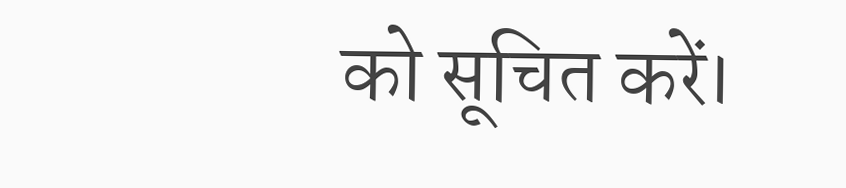को सूचित करें।